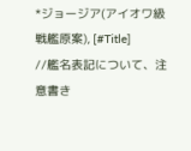*ジョージア(アイオワ級戦艦原案), [#Title]
//艦名表記について、注意書き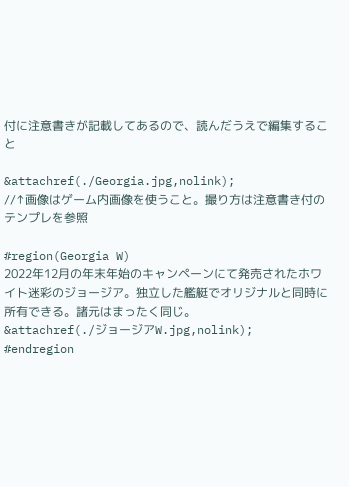付に注意書きが記載してあるので、読んだうえで編集すること

&attachref(./Georgia.jpg,nolink);
//↑画像はゲーム内画像を使うこと。撮り方は注意書き付のテンプレを参照

#region(Georgia W)
2022年12月の年末年始のキャンペーンにて発売されたホワイト迷彩のジョージア。独立した艦艇でオリジナルと同時に所有できる。諸元はまったく同じ。
&attachref(./ジョージアW.jpg,nolink);
#endregion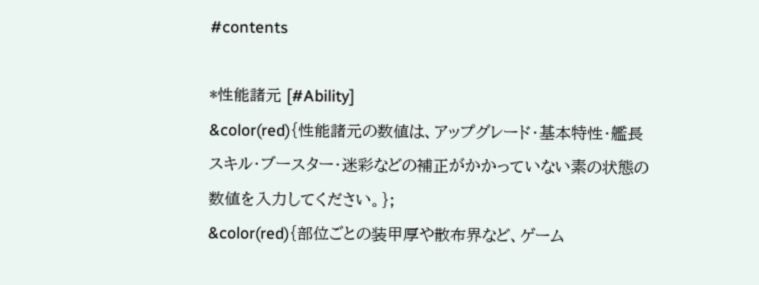#contents

*性能諸元 [#Ability]
&color(red){性能諸元の数値は、アップグレード・基本特性・艦長スキル・ブースター・迷彩などの補正がかかっていない素の状態の数値を入力してください。};
&color(red){部位ごとの装甲厚や散布界など、ゲーム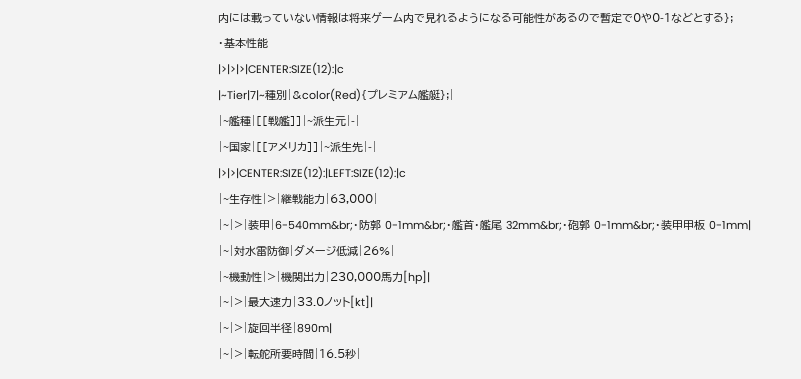内には載っていない情報は将来ゲーム内で見れるようになる可能性があるので暫定で0や0-1などとする};
・基本性能
|>|>|>|CENTER:SIZE(12):|c
|~Tier|7|~種別|&color(Red){プレミアム艦艇};|
|~艦種|[[戦艦]]|~派生元|-|
|~国家|[[アメリカ]]|~派生先|-|
|>|>|CENTER:SIZE(12):|LEFT:SIZE(12):|c
|~生存性|>|継戦能力|63,000|
|~|>|装甲|6-540mm&br;・防郭 0-1mm&br;・艦首・艦尾 32mm&br;・砲郭 0-1mm&br;・装甲甲板 0-1mm|
|~|対水雷防御|ダメージ低減|26%|
|~機動性|>|機関出力|230,000馬力[hp]|
|~|>|最大速力|33.0ノット[kt]|
|~|>|旋回半径|890m|
|~|>|転舵所要時間|16.5秒|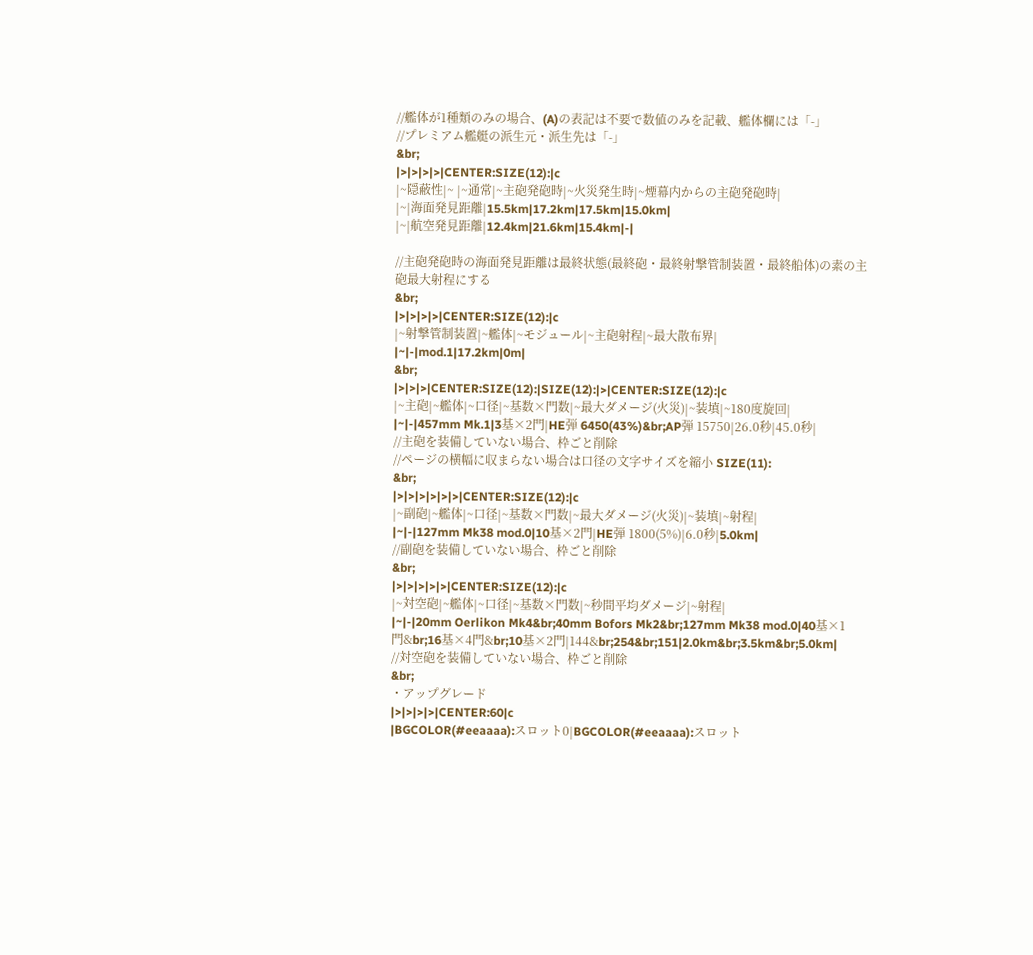//艦体が1種類のみの場合、(A)の表記は不要で数値のみを記載、艦体欄には「-」
//プレミアム艦艇の派生元・派生先は「-」
&br;
|>|>|>|>|CENTER:SIZE(12):|c
|~隠蔽性|~ |~通常|~主砲発砲時|~火災発生時|~煙幕内からの主砲発砲時|
|~|海面発見距離|15.5km|17.2km|17.5km|15.0km|
|~|航空発見距離|12.4km|21.6km|15.4km|-|

//主砲発砲時の海面発見距離は最終状態(最終砲・最終射撃管制装置・最終船体)の素の主砲最大射程にする
&br;
|>|>|>|>|CENTER:SIZE(12):|c
|~射撃管制装置|~艦体|~モジュール|~主砲射程|~最大散布界|
|~|-|mod.1|17.2km|0m|
&br;
|>|>|>|CENTER:SIZE(12):|SIZE(12):|>|CENTER:SIZE(12):|c
|~主砲|~艦体|~口径|~基数×門数|~最大ダメージ(火災)|~装填|~180度旋回|
|~|-|457mm Mk.1|3基×2門|HE弾 6450(43%)&br;AP弾 15750|26.0秒|45.0秒|
//主砲を装備していない場合、枠ごと削除
//ページの横幅に収まらない場合は口径の文字サイズを縮小 SIZE(11):
&br;
|>|>|>|>|>|>|CENTER:SIZE(12):|c
|~副砲|~艦体|~口径|~基数×門数|~最大ダメージ(火災)|~装填|~射程|
|~|-|127mm Mk38 mod.0|10基×2門|HE弾 1800(5%)|6.0秒|5.0km|
//副砲を装備していない場合、枠ごと削除
&br;
|>|>|>|>|>|CENTER:SIZE(12):|c
|~対空砲|~艦体|~口径|~基数×門数|~秒間平均ダメージ|~射程|
|~|-|20mm Oerlikon Mk4&br;40mm Bofors Mk2&br;127mm Mk38 mod.0|40基×1門&br;16基×4門&br;10基×2門|144&br;254&br;151|2.0km&br;3.5km&br;5.0km|
//対空砲を装備していない場合、枠ごと削除
&br;
・アップグレード
|>|>|>|>|CENTER:60|c
|BGCOLOR(#eeaaaa):スロット0|BGCOLOR(#eeaaaa):スロット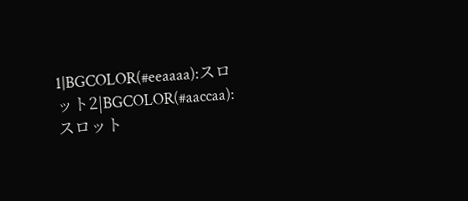1|BGCOLOR(#eeaaaa):スロット2|BGCOLOR(#aaccaa):スロット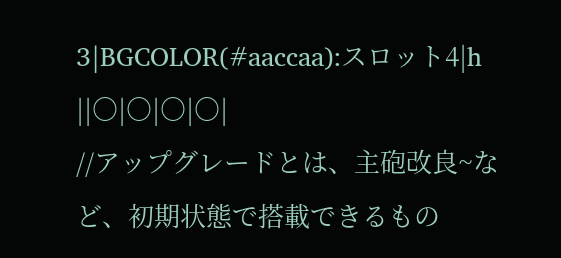3|BGCOLOR(#aaccaa):スロット4|h
||○|○|○|○|
//アップグレードとは、主砲改良~など、初期状態で搭載できるもの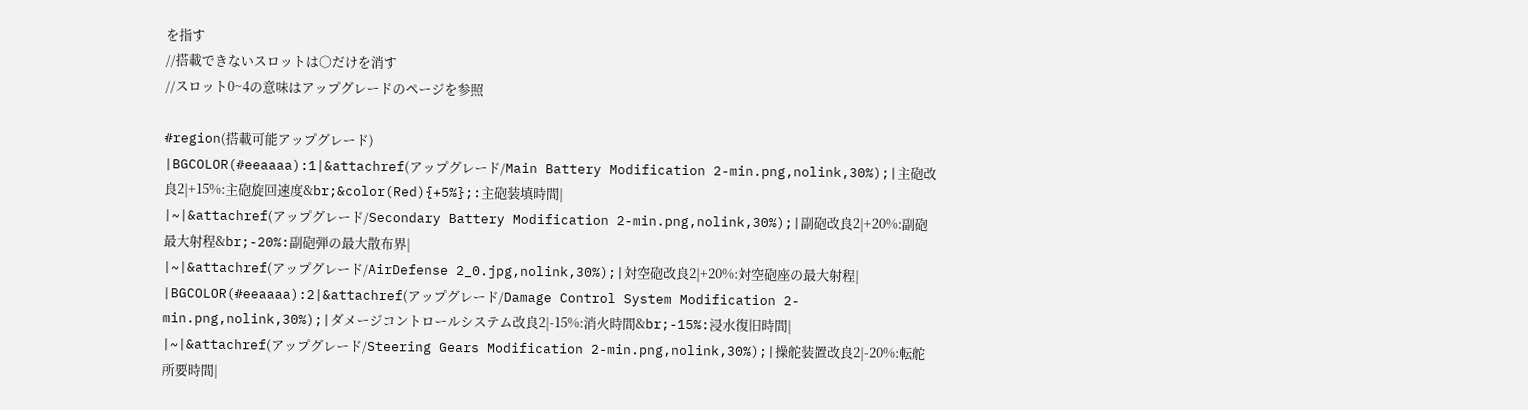を指す
//搭載できないスロットは○だけを消す
//スロット0~4の意味はアップグレードのページを参照

#region(搭載可能アップグレード)
|BGCOLOR(#eeaaaa):1|&attachref(アップグレード/Main Battery Modification 2-min.png,nolink,30%);|主砲改良2|+15%:主砲旋回速度&br;&color(Red){+5%};:主砲装填時間|
|~|&attachref(アップグレード/Secondary Battery Modification 2-min.png,nolink,30%);|副砲改良2|+20%:副砲最大射程&br;-20%:副砲弾の最大散布界|
|~|&attachref(アップグレード/AirDefense 2_0.jpg,nolink,30%);|対空砲改良2|+20%:対空砲座の最大射程|
|BGCOLOR(#eeaaaa):2|&attachref(アップグレード/Damage Control System Modification 2-min.png,nolink,30%);|ダメージコントロールシステム改良2|-15%:消火時間&br;-15%:浸水復旧時間|
|~|&attachref(アップグレード/Steering Gears Modification 2-min.png,nolink,30%);|操舵装置改良2|-20%:転舵所要時間|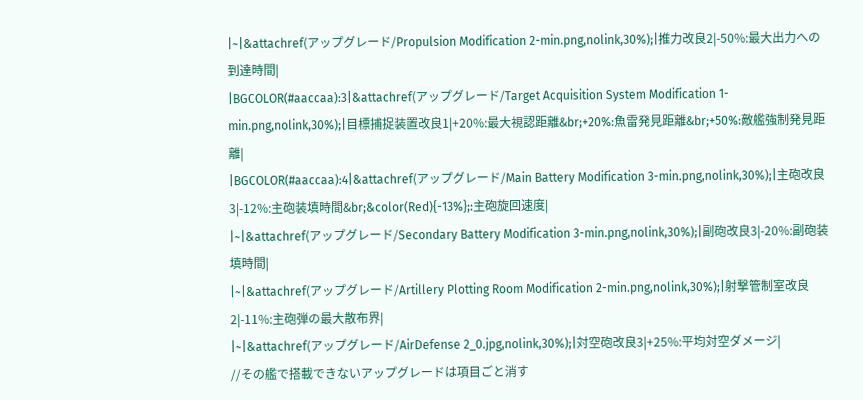|~|&attachref(アップグレード/Propulsion Modification 2-min.png,nolink,30%);|推力改良2|-50%:最大出力への到達時間|
|BGCOLOR(#aaccaa):3|&attachref(アップグレード/Target Acquisition System Modification 1-min.png,nolink,30%);|目標捕捉装置改良1|+20%:最大視認距離&br;+20%:魚雷発見距離&br;+50%:敵艦強制発見距離|
|BGCOLOR(#aaccaa):4|&attachref(アップグレード/Main Battery Modification 3-min.png,nolink,30%);|主砲改良3|-12%:主砲装填時間&br;&color(Red){-13%};:主砲旋回速度|
|~|&attachref(アップグレード/Secondary Battery Modification 3-min.png,nolink,30%);|副砲改良3|-20%:副砲装填時間|
|~|&attachref(アップグレード/Artillery Plotting Room Modification 2-min.png,nolink,30%);|射撃管制室改良2|-11%:主砲弾の最大散布界|
|~|&attachref(アップグレード/AirDefense 2_0.jpg,nolink,30%);|対空砲改良3|+25%:平均対空ダメージ|
//その艦で搭載できないアップグレードは項目ごと消す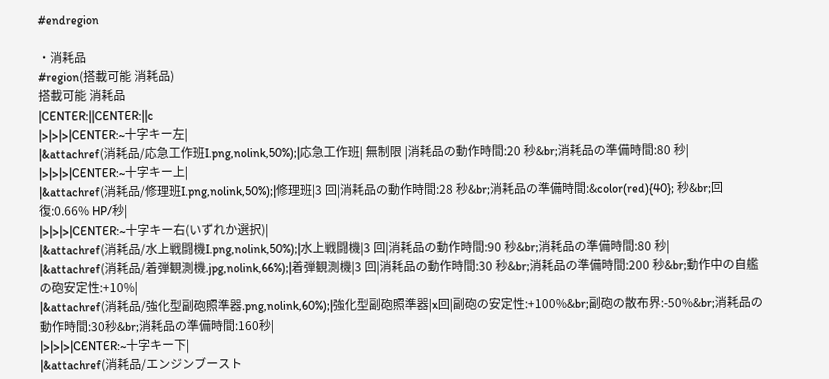#endregion

・消耗品
#region(搭載可能 消耗品)
搭載可能 消耗品
|CENTER:||CENTER:||c
|>|>|>|CENTER:~十字キー左|
|&attachref(消耗品/応急工作班I.png,nolink,50%);|応急工作班| 無制限 |消耗品の動作時間:20 秒&br;消耗品の準備時間:80 秒|
|>|>|>|CENTER:~十字キー上|
|&attachref(消耗品/修理班I.png,nolink,50%);|修理班|3 回|消耗品の動作時間:28 秒&br;消耗品の準備時間:&color(red){40}; 秒&br;回復:0.66% HP/秒|
|>|>|>|CENTER:~十字キー右(いずれか選択)|
|&attachref(消耗品/水上戦闘機I.png,nolink,50%);|水上戦闘機|3 回|消耗品の動作時間:90 秒&br;消耗品の準備時間:80 秒|
|&attachref(消耗品/着弾観測機.jpg,nolink,66%);|着弾観測機|3 回|消耗品の動作時間:30 秒&br;消耗品の準備時間:200 秒&br;動作中の自艦の砲安定性:+10%|
|&attachref(消耗品/強化型副砲照準器.png,nolink,60%);|強化型副砲照準器|x回|副砲の安定性:+100%&br;副砲の散布界:-50%&br;消耗品の動作時間:30秒&br;消耗品の準備時間:160秒|
|>|>|>|CENTER:~十字キー下|
|&attachref(消耗品/エンジンブースト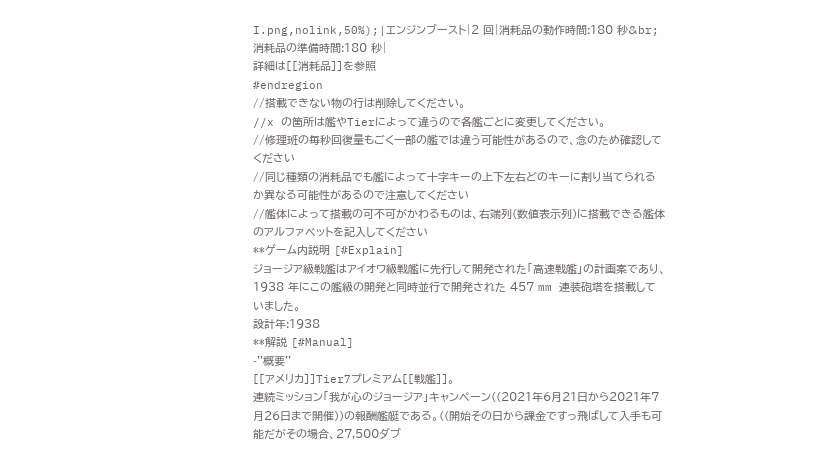I.png,nolink,50%);|エンジンブースト|2 回|消耗品の動作時間:180 秒&br;消耗品の準備時間:180 秒|
詳細は[[消耗品]]を参照
#endregion
//搭載できない物の行は削除してください。
//x の箇所は艦やTierによって違うので各艦ごとに変更してください。
//修理班の毎秒回復量もごく一部の艦では違う可能性があるので、念のため確認してください
//同じ種類の消耗品でも艦によって十字キーの上下左右どのキーに割り当てられるか異なる可能性があるので注意してください
//艦体によって搭載の可不可がかわるものは、右端列(数値表示列)に搭載できる艦体のアルファベットを記入してください
**ゲーム内説明 [#Explain]
ジョージア級戦艦はアイオワ級戦艦に先行して開発された「高速戦艦」の計画案であり、1938 年にこの艦級の開発と同時並行で開発された 457 mm 連装砲塔を搭載していました。
設計年:1938
**解説 [#Manual]
-''概要''
[[アメリカ]]Tier7プレミアム[[戦艦]]。
連続ミッション「我が心のジョージア」キャンペーン((2021年6月21日から2021年7月26日まで開催))の報酬艦艇である。((開始その日から課金ですっ飛ばして入手も可能だがその場合、27,500ダブ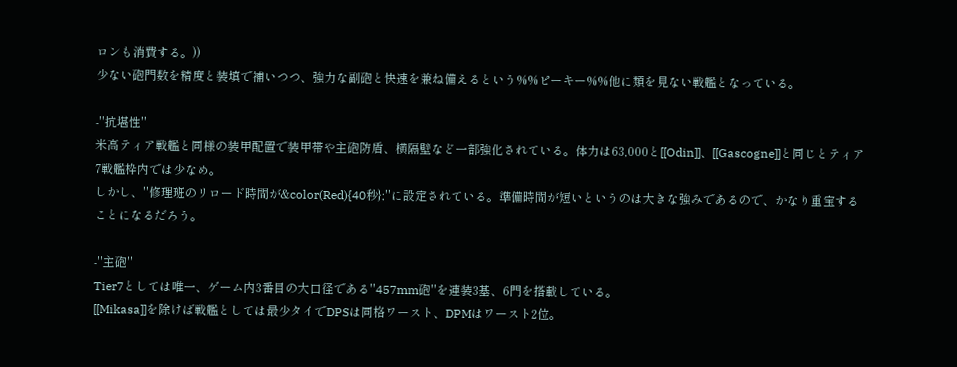ロンも消費する。))
少ない砲門数を精度と装填で補いつつ、強力な副砲と快速を兼ね備えるという%%ピーキー%%他に類を見ない戦艦となっている。

-''抗堪性''
米高ティア戦艦と同様の装甲配置で装甲帯や主砲防盾、横隔壁など一部強化されている。体力は63,000と[[Odin]]、[[Gascogne]]と同じとティア7戦艦枠内では少なめ。
しかし、''修理班のリロード時間が&color(Red){40秒};''に設定されている。準備時間が短いというのは大きな強みであるので、かなり重宝することになるだろう。

-''主砲''
Tier7としては唯一、ゲーム内3番目の大口径である''457mm砲''を連装3基、6門を搭載している。
[[Mikasa]]を除けば戦艦としては最少タイでDPSは同格ワースト、DPMはワースト2位。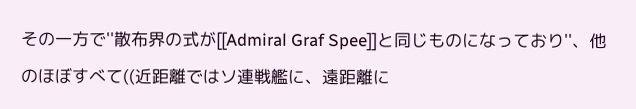その一方で''散布界の式が[[Admiral Graf Spee]]と同じものになっており''、他のほぼすべて((近距離ではソ連戦艦に、遠距離に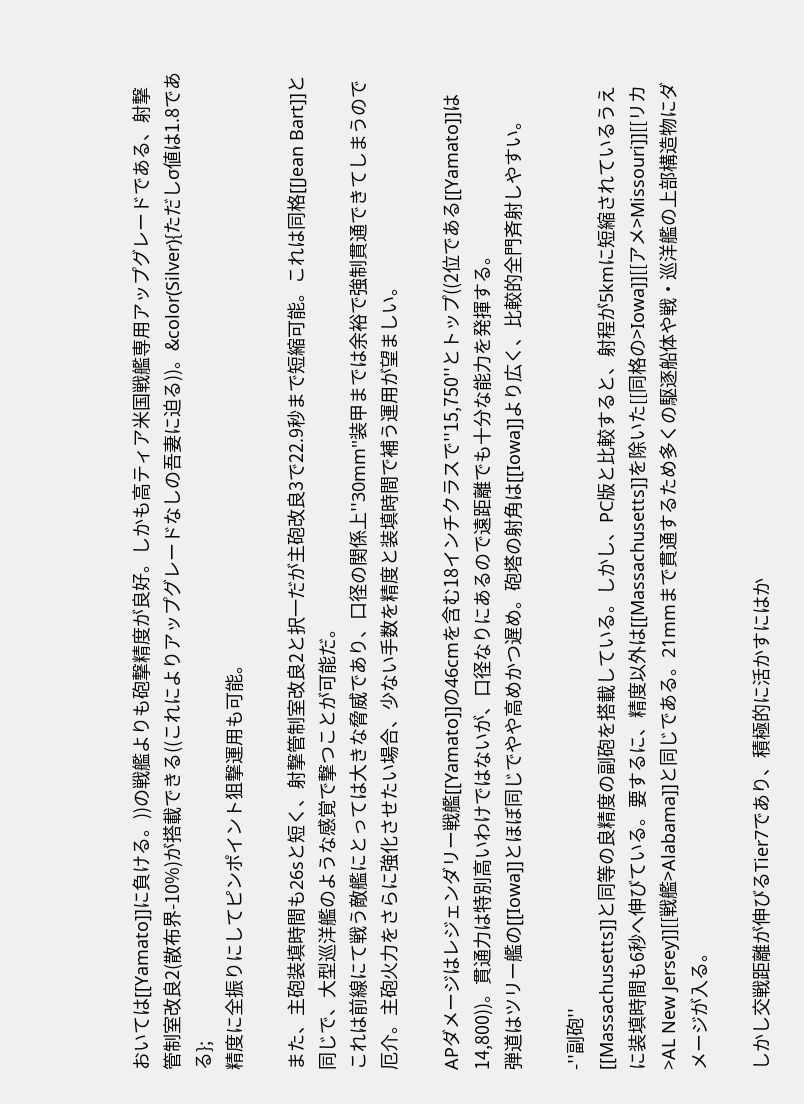おいては[[Yamato]]に負ける。))の戦艦よりも砲撃精度が良好。しかも高ティア米国戦艦専用アップグレードである、射撃管制室改良2(散布界-10%)が搭載できる((これによりアップグレードなしの吾妻に迫る))。&color(Silver){ただしσ値は1.8である};
精度に全振りにしてピンポイント狙撃運用も可能。

また、主砲装填時間も26sと短く、射撃管制室改良2と択一だが主砲改良3で22.9秒まで短縮可能。これは同格[[Jean Bart]]と同じで、大型巡洋艦のような感覚で撃つことが可能だ。
これは前線にて戦う敵艦にとっては大きな脅威であり、口径の関係上''30mm''装甲までは余裕で強制貫通できてしまうので厄介。主砲火力をさらに強化させたい場合、少ない手数を精度と装填時間で補う運用が望ましい。

APダメージはレジェンダリー戦艦[[Yamato]]の46cmを含む18インチクラスで''15,750''とトップ((2位である[[Yamato]]は14,800))。貫通力は特別高いわけではないが、口径なりにあるので遠距離でも十分な能力を発揮する。
弾道はツリー艦の[[Iowa]]とほぼ同じでやや高めかつ遅め。砲塔の射角は[[Iowa]]より広く、比較的全門斉射しやすい。

-''副砲''
[[Massachusetts]]と同等の良精度の副砲を搭載している。しかし、PC版と比較すると、射程が5kmに短縮されているうえに装填時間も6秒へ伸びている。要するに、精度以外は[[Massachusetts]]を除いた[[同格の>Iowa]][[アメ>Missouri]][[リカ>AL New Jersey]][[戦艦>Alabama]]と同じである。21mmまで貫通するため多くの駆逐船体や戦・巡洋艦の上部構造物にダメージが入る。

しかし交戦距離が伸びるTier7であり、積極的に活かすにはか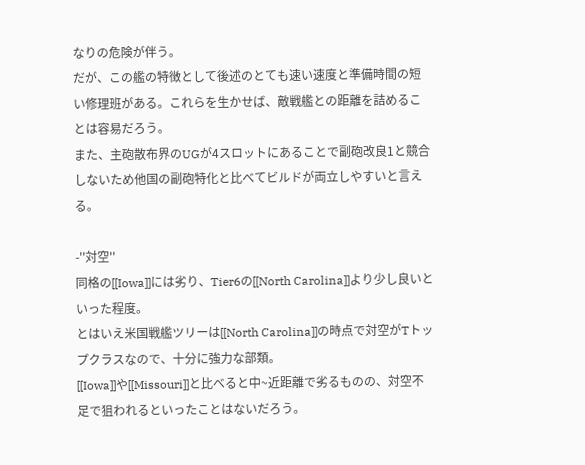なりの危険が伴う。
だが、この艦の特徴として後述のとても速い速度と準備時間の短い修理班がある。これらを生かせば、敵戦艦との距離を詰めることは容易だろう。
また、主砲散布界のUGが4スロットにあることで副砲改良1と競合しないため他国の副砲特化と比べてビルドが両立しやすいと言える。

-''対空''
同格の[[Iowa]]には劣り、Tier6の[[North Carolina]]より少し良いといった程度。
とはいえ米国戦艦ツリーは[[North Carolina]]の時点で対空がTトップクラスなので、十分に強力な部類。
[[Iowa]]や[[Missouri]]と比べると中~近距離で劣るものの、対空不足で狙われるといったことはないだろう。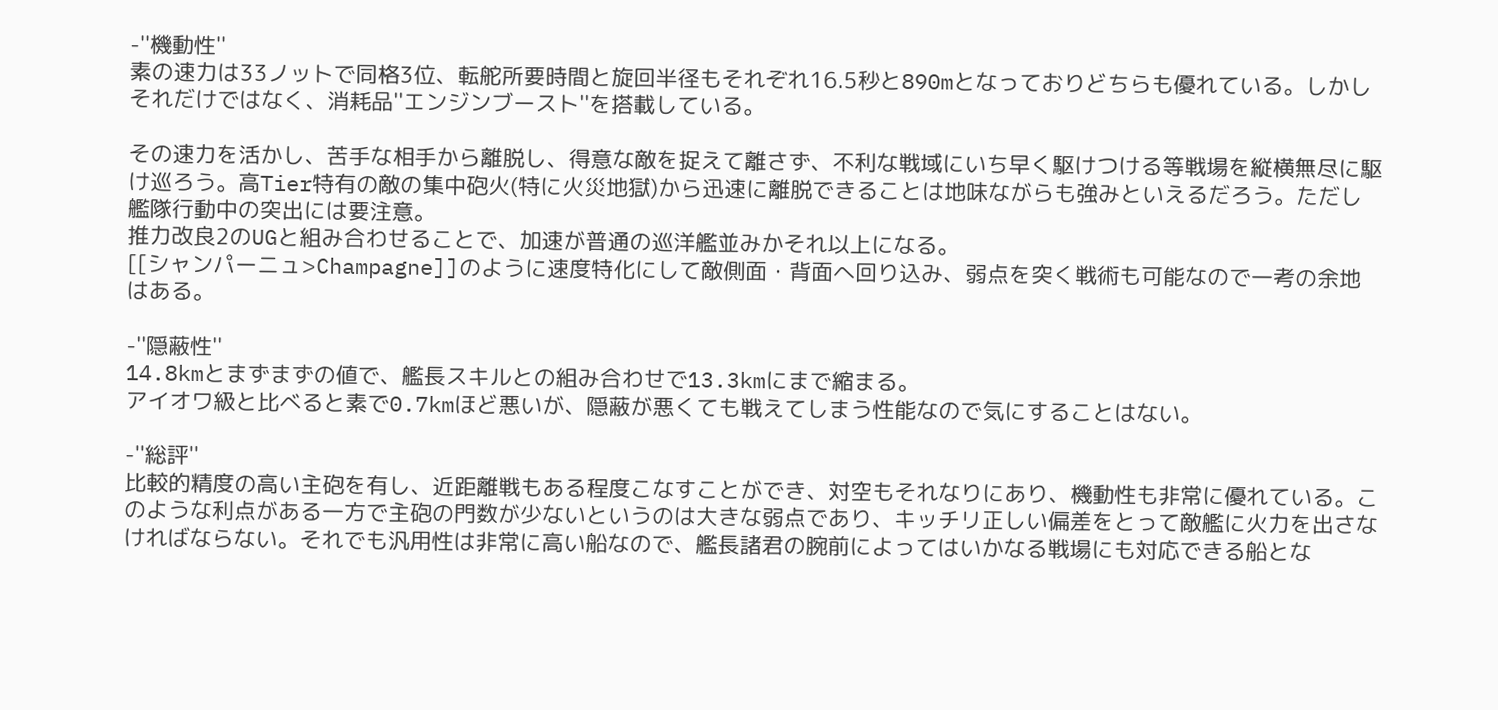-''機動性''
素の速力は33ノットで同格3位、転舵所要時間と旋回半径もそれぞれ16.5秒と890mとなっておりどちらも優れている。しかしそれだけではなく、消耗品''エンジンブースト''を搭載している。

その速力を活かし、苦手な相手から離脱し、得意な敵を捉えて離さず、不利な戦域にいち早く駆けつける等戦場を縦横無尽に駆け巡ろう。高Tier特有の敵の集中砲火(特に火災地獄)から迅速に離脱できることは地味ながらも強みといえるだろう。ただし艦隊行動中の突出には要注意。
推力改良2のUGと組み合わせることで、加速が普通の巡洋艦並みかそれ以上になる。
[[シャンパーニュ>Champagne]]のように速度特化にして敵側面・背面へ回り込み、弱点を突く戦術も可能なので一考の余地はある。

-''隠蔽性''
14.8kmとまずまずの値で、艦長スキルとの組み合わせで13.3kmにまで縮まる。
アイオワ級と比べると素で0.7kmほど悪いが、隠蔽が悪くても戦えてしまう性能なので気にすることはない。

-''総評''
比較的精度の高い主砲を有し、近距離戦もある程度こなすことができ、対空もそれなりにあり、機動性も非常に優れている。このような利点がある一方で主砲の門数が少ないというのは大きな弱点であり、キッチリ正しい偏差をとって敵艦に火力を出さなければならない。それでも汎用性は非常に高い船なので、艦長諸君の腕前によってはいかなる戦場にも対応できる船とな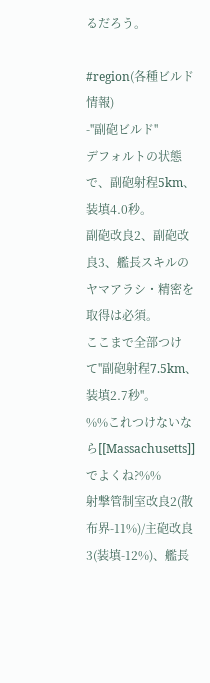るだろう。

#region(各種ビルド情報)
-''副砲ビルド''
デフォルトの状態で、副砲射程5km、装填4.0秒。
副砲改良2、副砲改良3、艦長スキルのヤマアラシ・精密を取得は必須。
ここまで全部つけて''副砲射程7.5km、装填2.7秒''。
%%これつけないなら[[Massachusetts]]でよくね?%%
射撃管制室改良2(散布界-11%)/主砲改良3(装填-12%)、艦長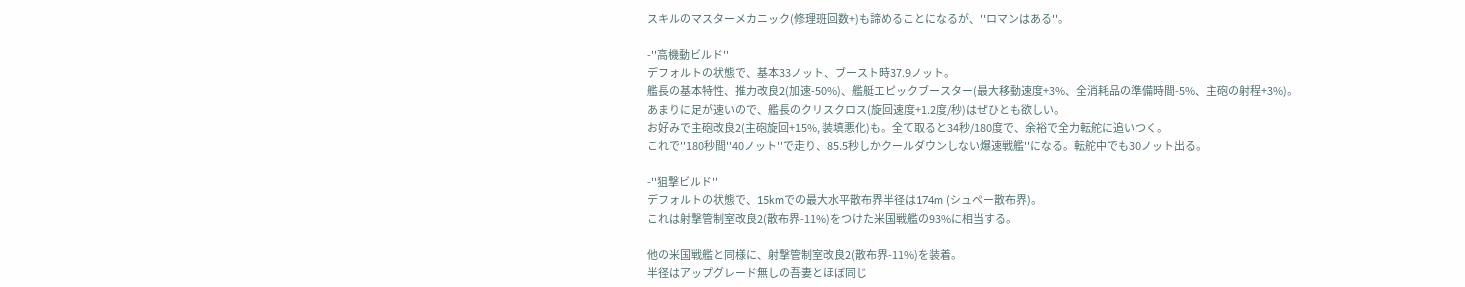スキルのマスターメカニック(修理班回数+)も諦めることになるが、''ロマンはある''。

-''高機動ビルド''
デフォルトの状態で、基本33ノット、ブースト時37.9ノット。
艦長の基本特性、推力改良2(加速-50%)、艦艇エピックブースター(最大移動速度+3%、全消耗品の準備時間-5%、主砲の射程+3%)。
あまりに足が速いので、艦長のクリスクロス(旋回速度+1.2度/秒)はぜひとも欲しい。
お好みで主砲改良2(主砲旋回+15%, 装填悪化)も。全て取ると34秒/180度で、余裕で全力転舵に追いつく。
これで''180秒間''40ノット''で走り、85.5秒しかクールダウンしない爆速戦艦''になる。転舵中でも30ノット出る。

-''狙撃ビルド''
デフォルトの状態で、15kmでの最大水平散布界半径は174m (シュペー散布界)。
これは射撃管制室改良2(散布界-11%)をつけた米国戦艦の93%に相当する。

他の米国戦艦と同様に、射撃管制室改良2(散布界-11%)を装着。
半径はアップグレード無しの吾妻とほぼ同じ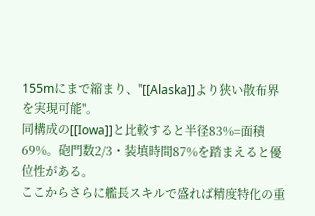155mにまで縮まり、''[[Alaska]]より狭い散布界を実現可能''。
同構成の[[Iowa]]と比較すると半径83%=面積69%。砲門数2/3・装填時間87%を踏まえると優位性がある。
ここからさらに艦長スキルで盛れば精度特化の重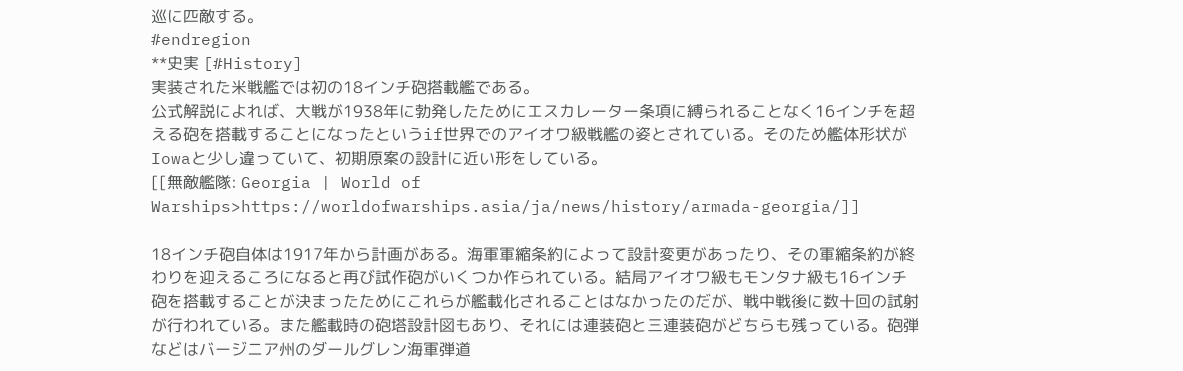巡に匹敵する。
#endregion
**史実 [#History]
実装された米戦艦では初の18インチ砲搭載艦である。
公式解説によれば、大戦が1938年に勃発したためにエスカレーター条項に縛られることなく16インチを超える砲を搭載することになったというif世界でのアイオワ級戦艦の姿とされている。そのため艦体形状がIowaと少し違っていて、初期原案の設計に近い形をしている。
[[無敵艦隊: Georgia | World of Warships>https://worldofwarships.asia/ja/news/history/armada-georgia/]]

18インチ砲自体は1917年から計画がある。海軍軍縮条約によって設計変更があったり、その軍縮条約が終わりを迎えるころになると再び試作砲がいくつか作られている。結局アイオワ級もモンタナ級も16インチ砲を搭載することが決まったためにこれらが艦載化されることはなかったのだが、戦中戦後に数十回の試射が行われている。また艦載時の砲塔設計図もあり、それには連装砲と三連装砲がどちらも残っている。砲弾などはバージニア州のダールグレン海軍弾道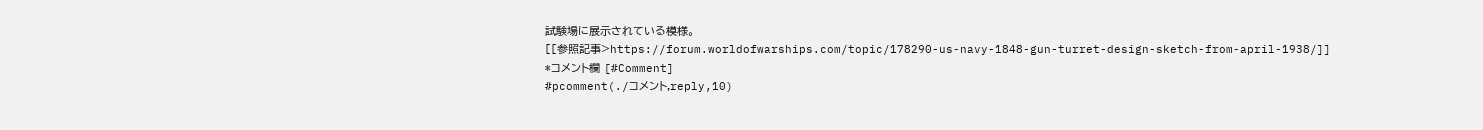試験場に展示されている模様。
[[参照記事>https://forum.worldofwarships.com/topic/178290-us-navy-1848-gun-turret-design-sketch-from-april-1938/]]
*コメント欄 [#Comment]
#pcomment(./コメント,reply,10)